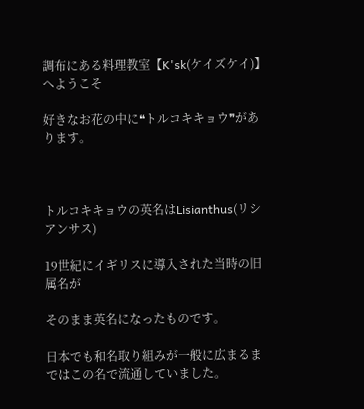調布にある料理教室【K'sk(ケイズケイ)】へようこそ

好きなお花の中に❝トルコキキョウ❞があります。



トルコキキョウの英名はLisianthus(リシアンサス)

19世紀にイギリスに導入された当時の旧属名が

そのまま英名になったものです。

日本でも和名取り組みが一般に広まるまではこの名で流通していました。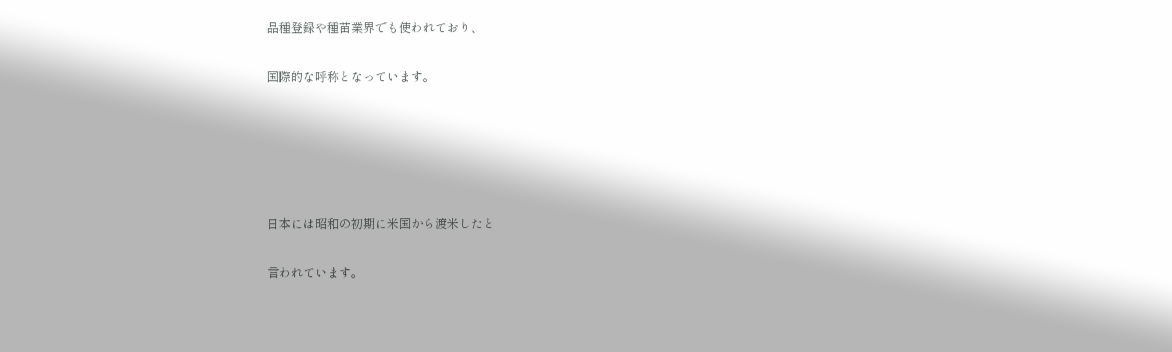品種登録や種苗業界でも使われており、

国際的な呼称となっています。





日本には昭和の初期に米国から渡米したと

言われています。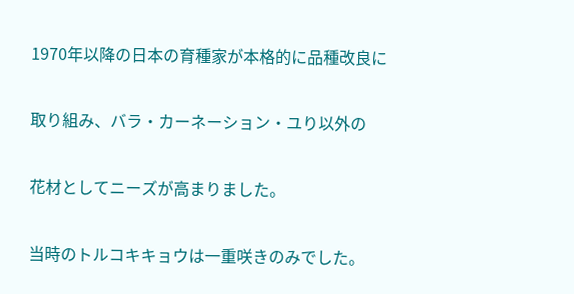1970年以降の日本の育種家が本格的に品種改良に

取り組み、バラ・カーネーション・ユり以外の

花材としてニーズが高まりました。

当時のトルコキキョウは一重咲きのみでした。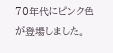70年代にピンク色が登場しました。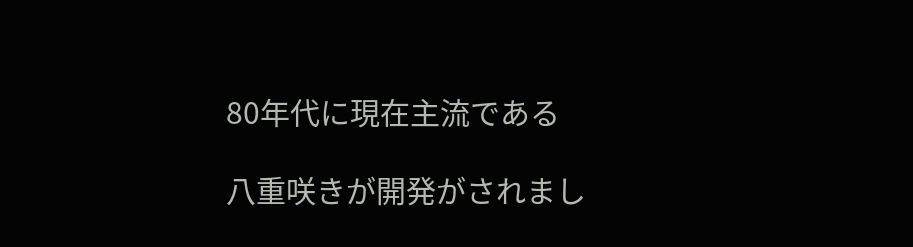80年代に現在主流である

八重咲きが開発がされまし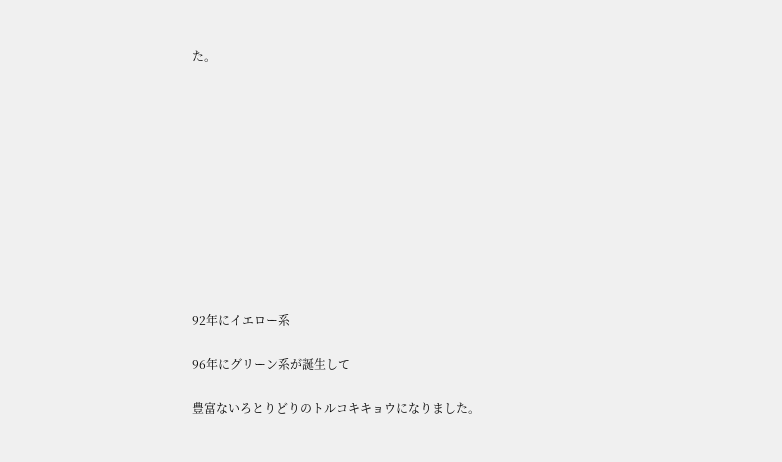た。











92年にイエロー系

96年にグリーン系が誕生して

豊富ないろとりどりのトルコキキョウになりました。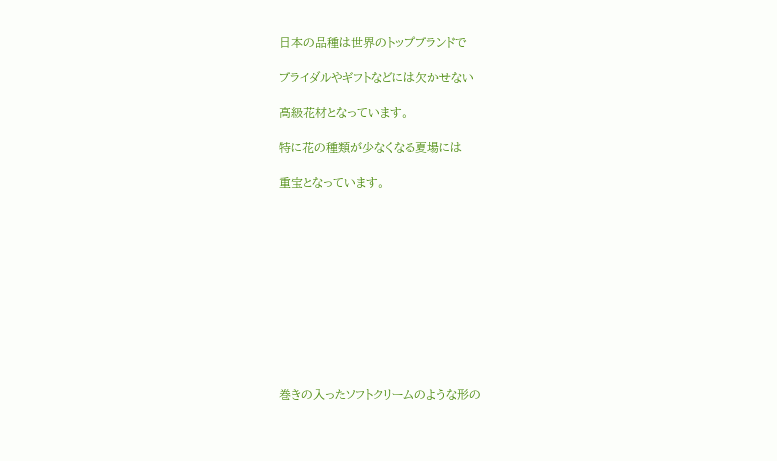日本の品種は世界のトップブランドで

ブライダルやギフトなどには欠かせない

高級花材となっています。

特に花の種類が少なくなる夏場には

重宝となっています。











巻きの入ったソフトクリームのような形の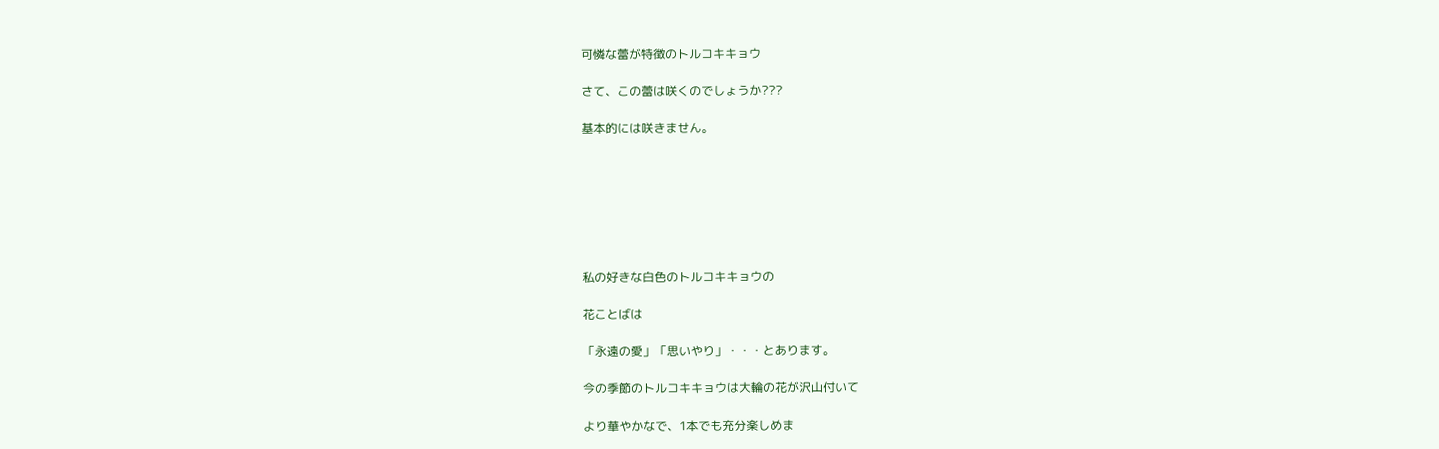可憐な蕾が特徴のトルコキキョウ

さて、この蕾は咲くのでしょうか???

基本的には咲きません。







私の好きな白色のトルコキキョウの

花ことばは

「永遠の愛」「思いやり」・・・とあります。

今の季節のトルコキキョウは大輪の花が沢山付いて

より華やかなで、1本でも充分楽しめま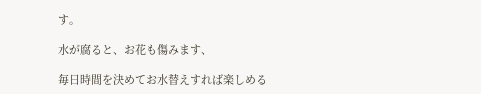す。

水が腐ると、お花も傷みます、

毎日時間を決めてお水替えすれば楽しめる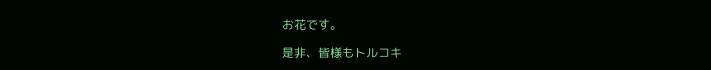お花です。

是非、皆様もトルコキ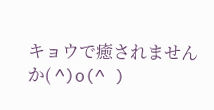キョウで癒されませんか( ^)o(^ )